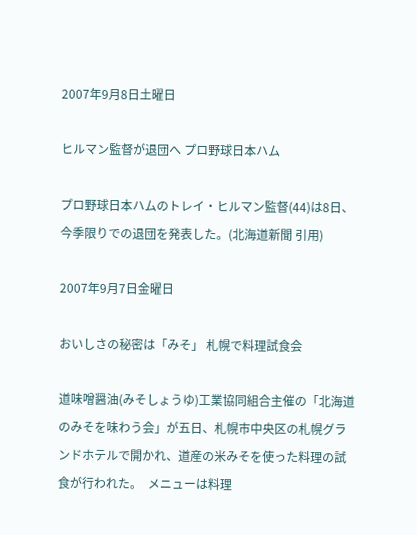2007年9月8日土曜日

ヒルマン監督が退団へ プロ野球日本ハム

プロ野球日本ハムのトレイ・ヒルマン監督(44)は8日、今季限りでの退団を発表した。(北海道新聞 引用)

2007年9月7日金曜日

おいしさの秘密は「みそ」 札幌で料理試食会

道味噌醤油(みそしょうゆ)工業協同組合主催の「北海道のみそを味わう会」が五日、札幌市中央区の札幌グランドホテルで開かれ、道産の米みそを使った料理の試食が行われた。  メニューは料理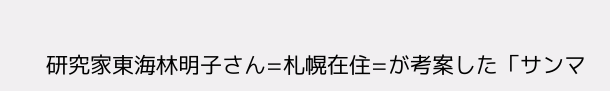研究家東海林明子さん=札幌在住=が考案した「サンマ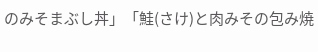のみそまぶし丼」「鮭(さけ)と肉みその包み焼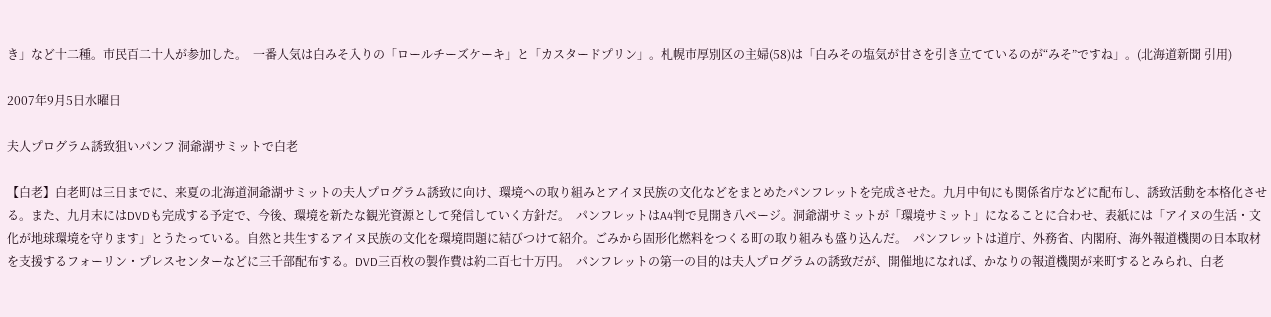き」など十二種。市民百二十人が参加した。  一番人気は白みそ入りの「ロールチーズケーキ」と「カスタードプリン」。札幌市厚別区の主婦(58)は「白みその塩気が甘さを引き立てているのが“みそ”ですね」。(北海道新聞 引用)

2007年9月5日水曜日

夫人プログラム誘致狙いパンフ 洞爺湖サミットで白老

【白老】白老町は三日までに、来夏の北海道洞爺湖サミットの夫人プログラム誘致に向け、環境への取り組みとアイヌ民族の文化などをまとめたパンフレットを完成させた。九月中旬にも関係省庁などに配布し、誘致活動を本格化させる。また、九月末にはDVDも完成する予定で、今後、環境を新たな観光資源として発信していく方針だ。  パンフレットはA4判で見開き八ページ。洞爺湖サミットが「環境サミット」になることに合わせ、表紙には「アイヌの生活・文化が地球環境を守ります」とうたっている。自然と共生するアイヌ民族の文化を環境問題に結びつけて紹介。ごみから固形化燃料をつくる町の取り組みも盛り込んだ。  パンフレットは道庁、外務省、内閣府、海外報道機関の日本取材を支援するフォーリン・プレスセンターなどに三千部配布する。DVD三百枚の製作費は約二百七十万円。  パンフレットの第一の目的は夫人プログラムの誘致だが、開催地になれば、かなりの報道機関が来町するとみられ、白老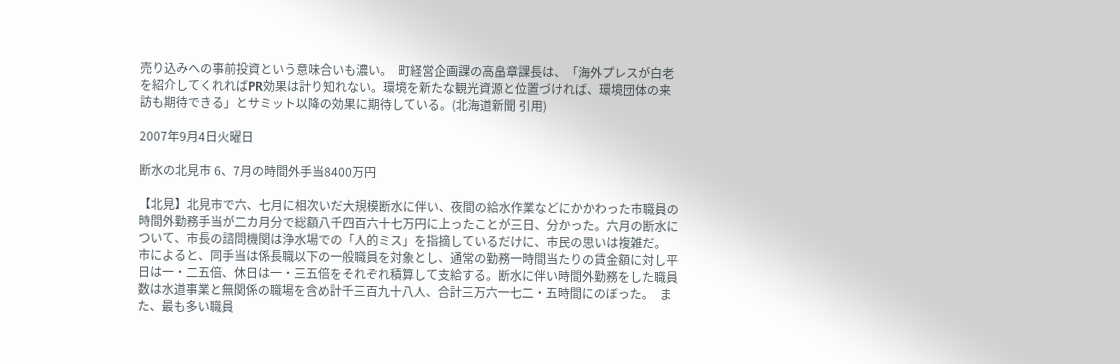売り込みへの事前投資という意味合いも濃い。  町経営企画課の高畠章課長は、「海外プレスが白老を紹介してくれればPR効果は計り知れない。環境を新たな観光資源と位置づければ、環境団体の来訪も期待できる」とサミット以降の効果に期待している。(北海道新聞 引用)

2007年9月4日火曜日

断水の北見市 6、7月の時間外手当8400万円

【北見】北見市で六、七月に相次いだ大規模断水に伴い、夜間の給水作業などにかかわった市職員の時間外勤務手当が二カ月分で総額八千四百六十七万円に上ったことが三日、分かった。六月の断水について、市長の諮問機関は浄水場での「人的ミス」を指摘しているだけに、市民の思いは複雑だ。  市によると、同手当は係長職以下の一般職員を対象とし、通常の勤務一時間当たりの賃金額に対し平日は一・二五倍、休日は一・三五倍をそれぞれ積算して支給する。断水に伴い時間外勤務をした職員数は水道事業と無関係の職場を含め計千三百九十八人、合計三万六一七二・五時間にのぼった。  また、最も多い職員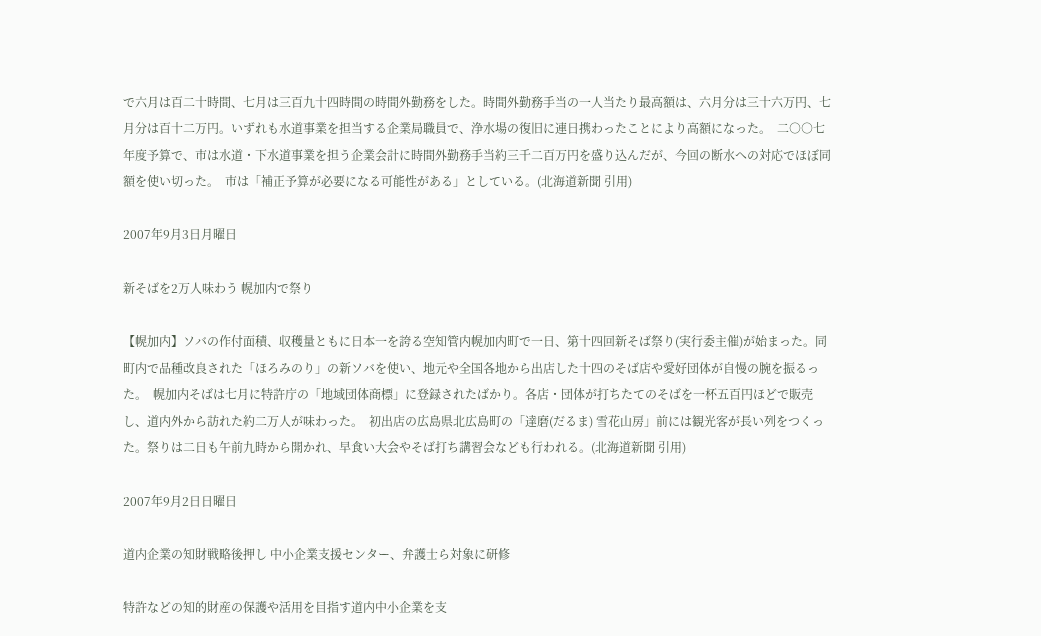で六月は百二十時間、七月は三百九十四時間の時間外勤務をした。時間外勤務手当の一人当たり最高額は、六月分は三十六万円、七月分は百十二万円。いずれも水道事業を担当する企業局職員で、浄水場の復旧に連日携わったことにより高額になった。  二○○七年度予算で、市は水道・下水道事業を担う企業会計に時間外勤務手当約三千二百万円を盛り込んだが、今回の断水への対応でほぼ同額を使い切った。  市は「補正予算が必要になる可能性がある」としている。(北海道新聞 引用)

2007年9月3日月曜日

新そばを2万人味わう 幌加内で祭り

【幌加内】ソバの作付面積、収穫量ともに日本一を誇る空知管内幌加内町で一日、第十四回新そば祭り(実行委主催)が始まった。同町内で品種改良された「ほろみのり」の新ソバを使い、地元や全国各地から出店した十四のそば店や愛好団体が自慢の腕を振るった。  幌加内そばは七月に特許庁の「地域団体商標」に登録されたばかり。各店・団体が打ちたてのそばを一杯五百円ほどで販売し、道内外から訪れた約二万人が味わった。  初出店の広島県北広島町の「達磨(だるま) 雪花山房」前には観光客が長い列をつくった。祭りは二日も午前九時から開かれ、早食い大会やそば打ち講習会なども行われる。(北海道新聞 引用)

2007年9月2日日曜日

道内企業の知財戦略後押し 中小企業支援センター、弁護士ら対象に研修

特許などの知的財産の保護や活用を目指す道内中小企業を支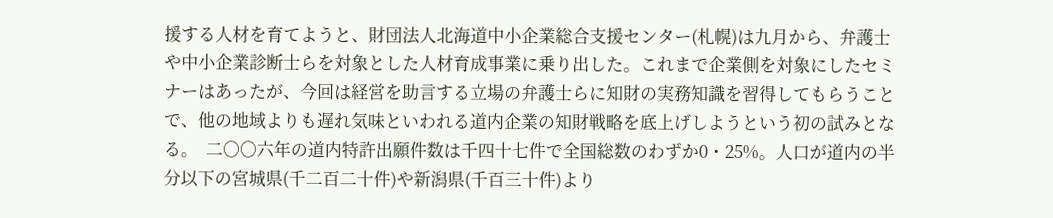援する人材を育てようと、財団法人北海道中小企業総合支援センター(札幌)は九月から、弁護士や中小企業診断士らを対象とした人材育成事業に乗り出した。これまで企業側を対象にしたセミナーはあったが、今回は経営を助言する立場の弁護士らに知財の実務知識を習得してもらうことで、他の地域よりも遅れ気味といわれる道内企業の知財戦略を底上げしようという初の試みとなる。  二○○六年の道内特許出願件数は千四十七件で全国総数のわずか0・25%。人口が道内の半分以下の宮城県(千二百二十件)や新潟県(千百三十件)より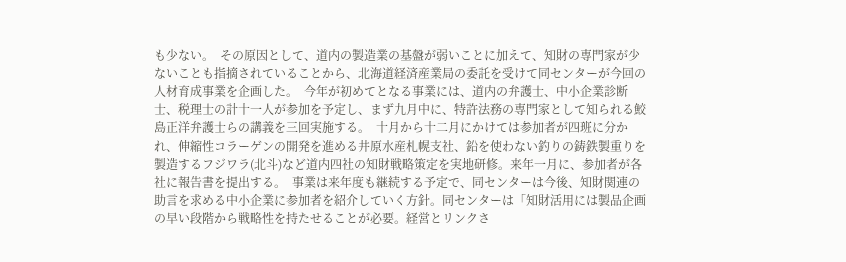も少ない。  その原因として、道内の製造業の基盤が弱いことに加えて、知財の専門家が少ないことも指摘されていることから、北海道経済産業局の委託を受けて同センターが今回の人材育成事業を企画した。  今年が初めてとなる事業には、道内の弁護士、中小企業診断士、税理士の計十一人が参加を予定し、まず九月中に、特許法務の専門家として知られる鮫島正洋弁護士らの講義を三回実施する。  十月から十二月にかけては参加者が四班に分かれ、伸縮性コラーゲンの開発を進める井原水産札幌支社、鉛を使わない釣りの鋳鉄製重りを製造するフジワラ(北斗)など道内四社の知財戦略策定を実地研修。来年一月に、参加者が各社に報告書を提出する。  事業は来年度も継続する予定で、同センターは今後、知財関連の助言を求める中小企業に参加者を紹介していく方針。同センターは「知財活用には製品企画の早い段階から戦略性を持たせることが必要。経営とリンクさ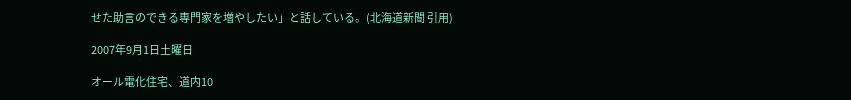せた助言のできる専門家を増やしたい」と話している。(北海道新聞 引用)

2007年9月1日土曜日

オール電化住宅、道内10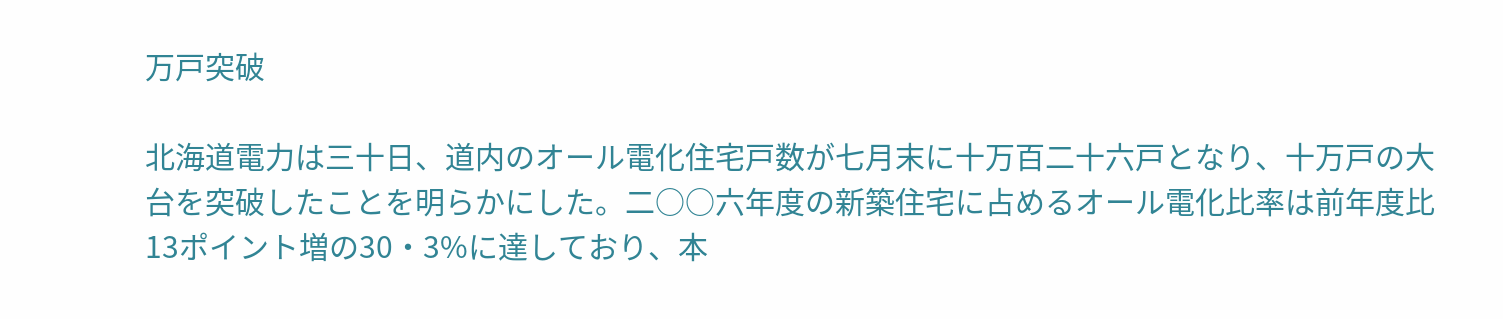万戸突破

北海道電力は三十日、道内のオール電化住宅戸数が七月末に十万百二十六戸となり、十万戸の大台を突破したことを明らかにした。二○○六年度の新築住宅に占めるオール電化比率は前年度比13ポイント増の30・3%に達しており、本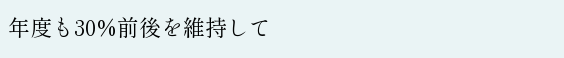年度も30%前後を維持して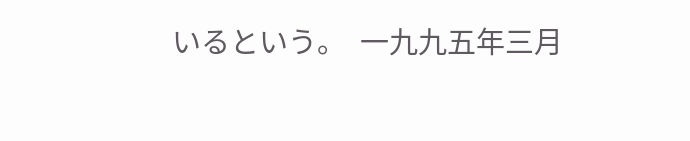いるという。  一九九五年三月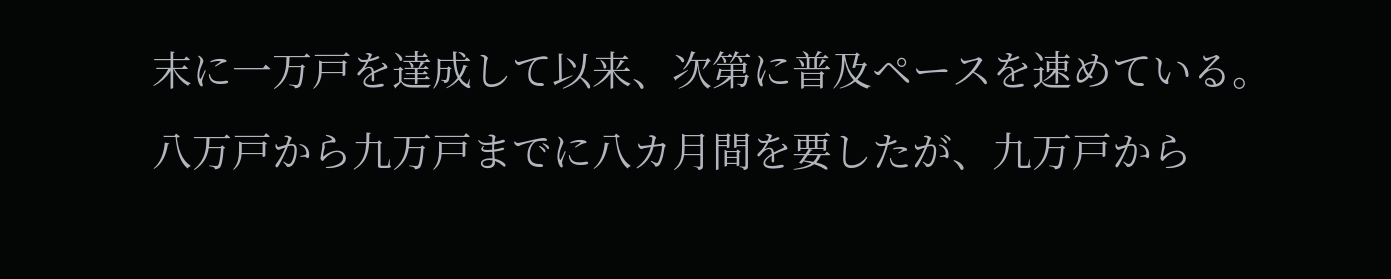末に一万戸を達成して以来、次第に普及ペースを速めている。八万戸から九万戸までに八カ月間を要したが、九万戸から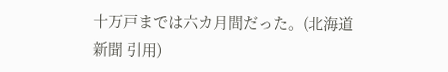十万戸までは六カ月間だった。(北海道新聞 引用)